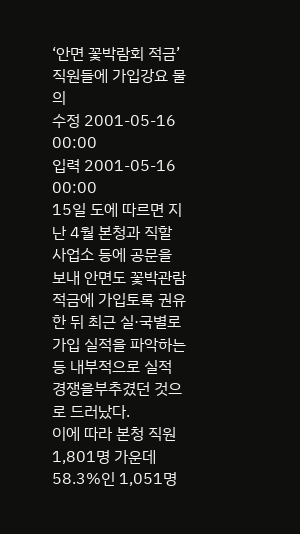‘안면 꽃박람회 적금’ 직원들에 가입강요 물의
수정 2001-05-16 00:00
입력 2001-05-16 00:00
15일 도에 따르면 지난 4월 본청과 직할 사업소 등에 공문을 보내 안면도 꽃박관람적금에 가입토록 권유한 뒤 최근 실·국별로 가입 실적을 파악하는 등 내부적으로 실적 경쟁을부추겼던 것으로 드러났다.
이에 따라 본청 직원 1,801명 가운데 58.3%인 1,051명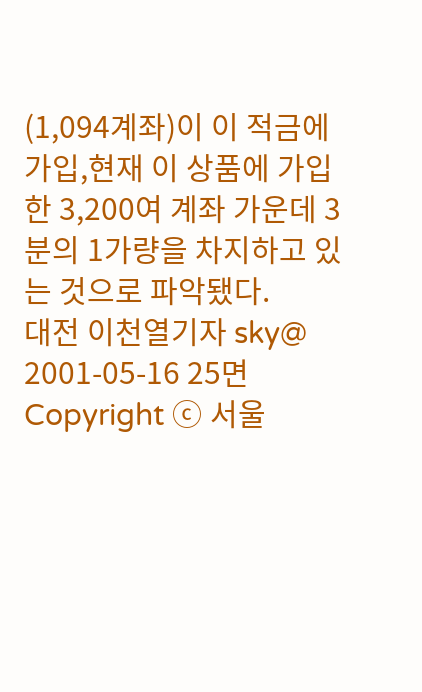(1,094계좌)이 이 적금에 가입,현재 이 상품에 가입한 3,200여 계좌 가운데 3분의 1가량을 차지하고 있는 것으로 파악됐다.
대전 이천열기자 sky@
2001-05-16 25면
Copyright ⓒ 서울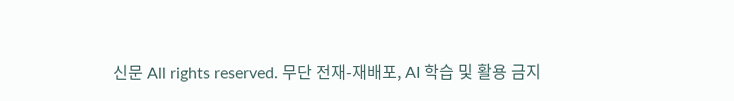신문 All rights reserved. 무단 전재-재배포, AI 학습 및 활용 금지